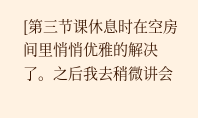[第三节课休息时在空房间里悄悄优雅的解决了。之后我去稍微讲会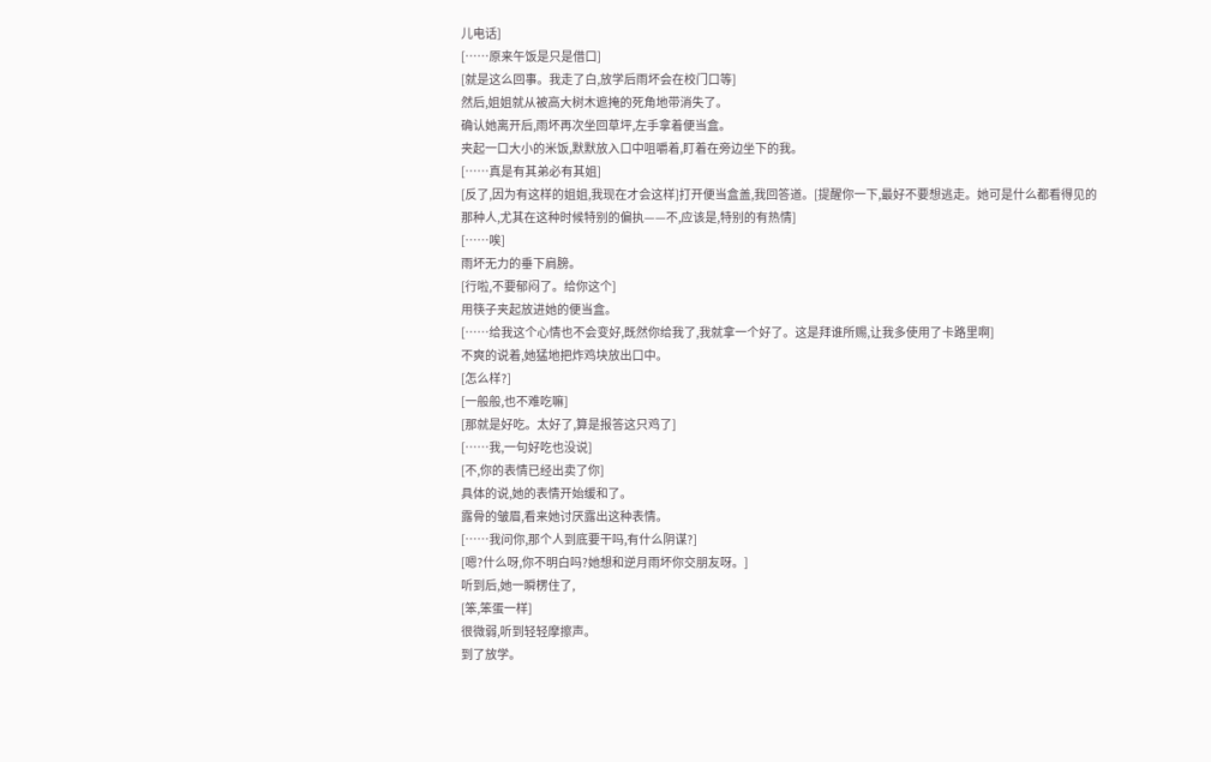儿电话]
[……原来午饭是只是借口]
[就是这么回事。我走了白,放学后雨坏会在校门口等]
然后,姐姐就从被高大树木遮掩的死角地带消失了。
确认她离开后,雨坏再次坐回草坪,左手拿着便当盒。
夹起一口大小的米饭,默默放入口中咀嚼着,盯着在旁边坐下的我。
[……真是有其弟必有其姐]
[反了,因为有这样的姐姐,我现在才会这样]打开便当盒盖,我回答道。[提醒你一下,最好不要想逃走。她可是什么都看得见的
那种人,尤其在这种时候特别的偏执——不,应该是,特别的有热情]
[……唉]
雨坏无力的垂下肩膀。
[行啦,不要郁闷了。给你这个]
用筷子夹起放进她的便当盒。
[……给我这个心情也不会变好,既然你给我了,我就拿一个好了。这是拜谁所赐,让我多使用了卡路里啊]
不爽的说着,她猛地把炸鸡块放出口中。
[怎么样?]
[一般般,也不难吃嘛]
[那就是好吃。太好了,算是报答这只鸡了]
[……我,一句好吃也没说]
[不,你的表情已经出卖了你]
具体的说,她的表情开始缓和了。
露骨的皱眉,看来她讨厌露出这种表情。
[……我问你,那个人到底要干吗,有什么阴谋?]
[嗯?什么呀,你不明白吗?她想和逆月雨坏你交朋友呀。]
听到后,她一瞬楞住了,
[笨,笨蛋一样]
很微弱,听到轻轻摩擦声。
到了放学。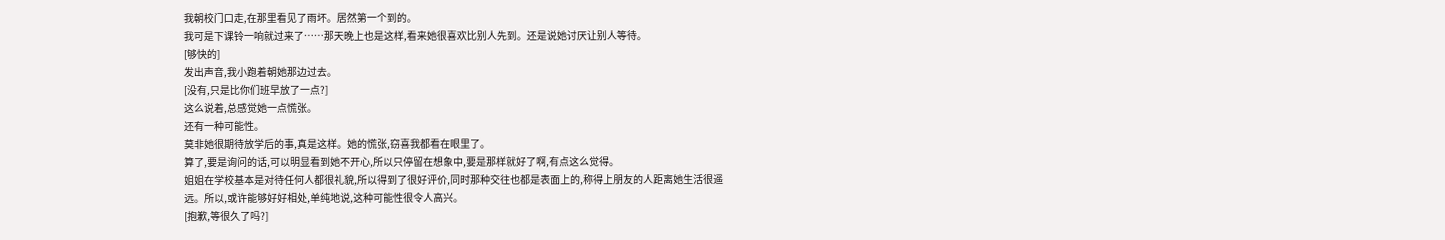我朝校门口走,在那里看见了雨坏。居然第一个到的。
我可是下课铃一响就过来了……那天晚上也是这样,看来她很喜欢比别人先到。还是说她讨厌让别人等待。
[够快的]
发出声音,我小跑着朝她那边过去。
[没有,只是比你们班早放了一点?]
这么说着,总感觉她一点慌张。
还有一种可能性。
莫非她很期待放学后的事,真是这样。她的慌张,窃喜我都看在眼里了。
算了,要是询问的话,可以明显看到她不开心,所以只停留在想象中,要是那样就好了啊,有点这么觉得。
姐姐在学校基本是对待任何人都很礼貌,所以得到了很好评价,同时那种交往也都是表面上的,称得上朋友的人距离她生活很遥
远。所以,或许能够好好相处,单纯地说,这种可能性很令人高兴。
[抱歉,等很久了吗?]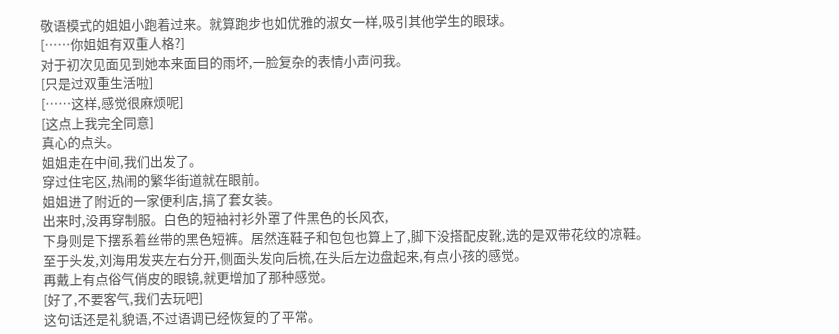敬语模式的姐姐小跑着过来。就算跑步也如优雅的淑女一样,吸引其他学生的眼球。
[……你姐姐有双重人格?]
对于初次见面见到她本来面目的雨坏,一脸复杂的表情小声问我。
[只是过双重生活啦]
[……这样,感觉很麻烦呢]
[这点上我完全同意]
真心的点头。
姐姐走在中间,我们出发了。
穿过住宅区,热闹的繁华街道就在眼前。
姐姐进了附近的一家便利店,搞了套女装。
出来时,没再穿制服。白色的短袖衬衫外罩了件黑色的长风衣,
下身则是下摆系着丝带的黑色短裤。居然连鞋子和包包也算上了,脚下没搭配皮靴,选的是双带花纹的凉鞋。
至于头发,刘海用发夹左右分开,侧面头发向后梳,在头后左边盘起来,有点小孩的感觉。
再戴上有点俗气俏皮的眼镜,就更增加了那种感觉。
[好了,不要客气,我们去玩吧]
这句话还是礼貌语,不过语调已经恢复的了平常。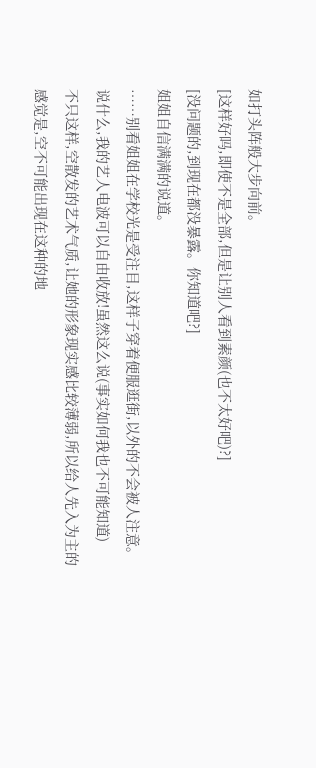如打头阵般大步向前。
[这样好吗,即使不是全部,但是让别人看到素颜(也不太好吧)?]
[没问题的,到现在都没暴露。你知道吧?]
姐姐自信满满的说道。
……别看姐姐在学校光是受注目,这样子穿着便服逛街,以外的不会被人注意。
说什么,我的艺人电波可以自由收放!虽然这么说(事实如何我也不可能知道)
不只这样,空散发的艺术气质,让她的形象现实感比较薄弱,所以给人先入为主的感觉是,空不可能出现在这种的地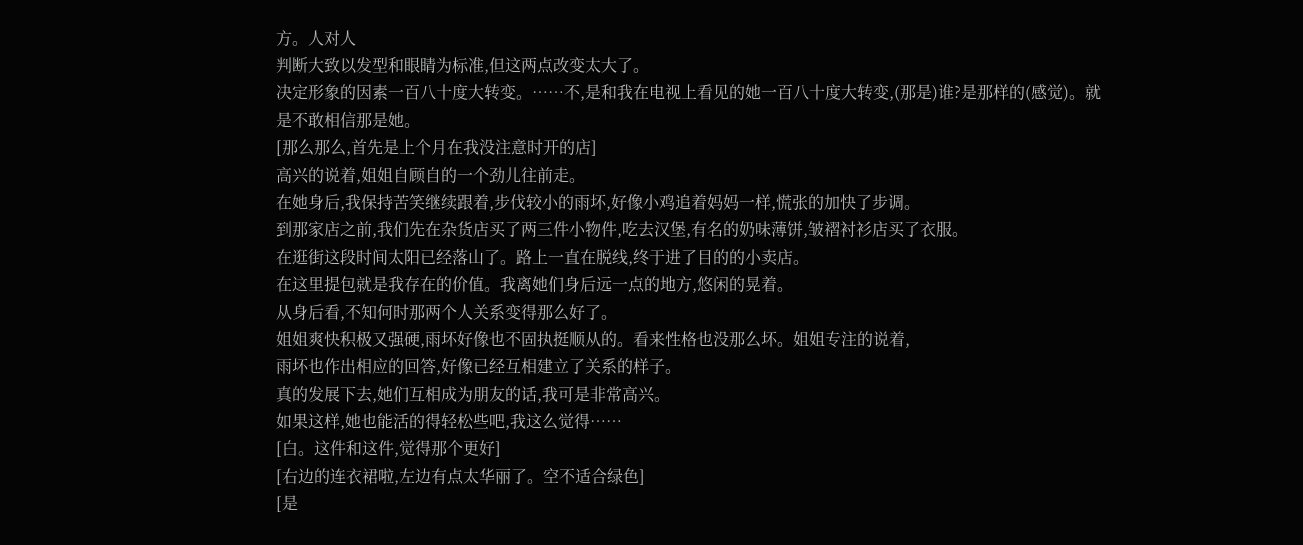方。人对人
判断大致以发型和眼睛为标准,但这两点改变太大了。
决定形象的因素一百八十度大转变。……不,是和我在电视上看见的她一百八十度大转变,(那是)谁?是那样的(感觉)。就
是不敢相信那是她。
[那么那么,首先是上个月在我没注意时开的店]
高兴的说着,姐姐自顾自的一个劲儿往前走。
在她身后,我保持苦笑继续跟着,步伐较小的雨坏,好像小鸡追着妈妈一样,慌张的加快了步调。
到那家店之前,我们先在杂货店买了两三件小物件,吃去汉堡,有名的奶味薄饼,皱褶衬衫店买了衣服。
在逛街这段时间太阳已经落山了。路上一直在脱线,终于进了目的的小卖店。
在这里提包就是我存在的价值。我离她们身后远一点的地方,悠闲的晃着。
从身后看,不知何时那两个人关系变得那么好了。
姐姐爽快积极又强硬,雨坏好像也不固执挺顺从的。看来性格也没那么坏。姐姐专注的说着,
雨坏也作出相应的回答,好像已经互相建立了关系的样子。
真的发展下去,她们互相成为朋友的话,我可是非常高兴。
如果这样,她也能活的得轻松些吧,我这么觉得……
[白。这件和这件,觉得那个更好]
[右边的连衣裙啦,左边有点太华丽了。空不适合绿色]
[是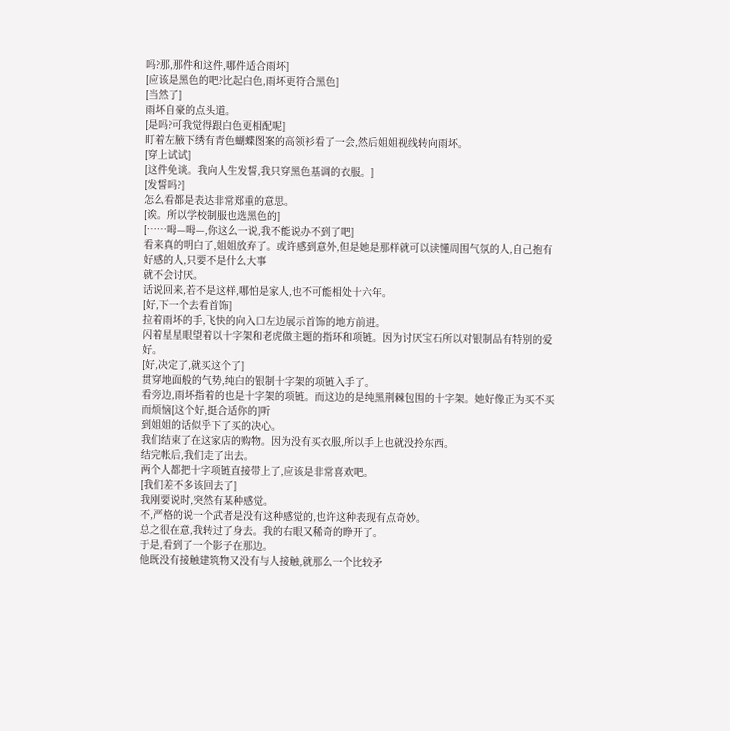吗?那,那件和这件,哪件适合雨坏]
[应该是黑色的吧?比起白色,雨坏更符合黑色]
[当然了]
雨坏自豪的点头道。
[是吗?可我觉得跟白色更相配呢]
盯着左腋下绣有青色蝴蝶图案的高领衫看了一会,然后姐姐视线转向雨坏。
[穿上试试]
[这件免谈。我向人生发誓,我只穿黑色基调的衣服。]
[发誓吗?]
怎么看都是表达非常郑重的意思。
[诶。所以学校制服也选黑色的]
[……呣—呣—,你这么一说,我不能说办不到了吧]
看来真的明白了,姐姐放弃了。或许感到意外,但是她是那样就可以读懂周围气氛的人,自己抱有好感的人,只要不是什么大事
就不会讨厌。
话说回来,若不是这样,哪怕是家人,也不可能相处十六年。
[好,下一个去看首饰]
拉着雨坏的手,飞快的向入口左边展示首饰的地方前进。
闪着星星眼望着以十字架和老虎做主题的指环和项链。因为讨厌宝石所以对银制品有特别的爱好。
[好,决定了,就买这个了]
贯穿地面般的气势,纯白的银制十字架的项链入手了。
看旁边,雨坏指着的也是十字架的项链。而这边的是纯黑荆棘包围的十字架。她好像正为买不买而烦恼[这个好,挺合适你的]听
到姐姐的话似乎下了买的决心。
我们结束了在这家店的购物。因为没有买衣服,所以手上也就没拎东西。
结完帐后,我们走了出去。
两个人都把十字项链直接带上了,应该是非常喜欢吧。
[我们差不多该回去了]
我刚要说时,突然有某种感觉。
不,严格的说一个武者是没有这种感觉的,也许这种表现有点奇妙。
总之很在意,我转过了身去。我的右眼又稀奇的睁开了。
于是,看到了一个影子在那边。
他既没有接触建筑物又没有与人接触,就那么一个比较矛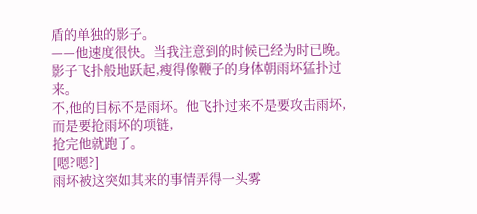盾的单独的影子。
——他速度很快。当我注意到的时候已经为时已晚。
影子飞扑般地跃起,瘦得像鞭子的身体朝雨坏猛扑过来。
不,他的目标不是雨坏。他飞扑过来不是要攻击雨坏,而是要抢雨坏的项链,
抢完他就跑了。
[嗯?嗯?]
雨坏被这突如其来的事情弄得一头雾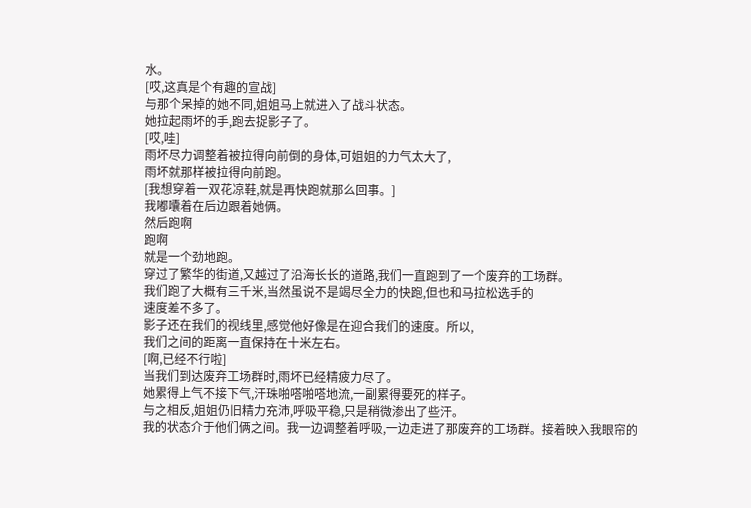水。
[哎,这真是个有趣的宣战]
与那个呆掉的她不同,姐姐马上就进入了战斗状态。
她拉起雨坏的手,跑去捉影子了。
[哎,哇]
雨坏尽力调整着被拉得向前倒的身体,可姐姐的力气太大了,
雨坏就那样被拉得向前跑。
[我想穿着一双花凉鞋,就是再快跑就那么回事。]
我嘟囔着在后边跟着她俩。
然后跑啊
跑啊
就是一个劲地跑。
穿过了繁华的街道,又越过了沿海长长的道路,我们一直跑到了一个废弃的工场群。
我们跑了大概有三千米,当然虽说不是竭尽全力的快跑,但也和马拉松选手的
速度差不多了。
影子还在我们的视线里,感觉他好像是在迎合我们的速度。所以,
我们之间的距离一直保持在十米左右。
[啊,已经不行啦]
当我们到达废弃工场群时,雨坏已经精疲力尽了。
她累得上气不接下气,汗珠啪嗒啪嗒地流,一副累得要死的样子。
与之相反,姐姐仍旧精力充沛,呼吸平稳,只是稍微渗出了些汗。
我的状态介于他们俩之间。我一边调整着呼吸,一边走进了那废弃的工场群。接着映入我眼帘的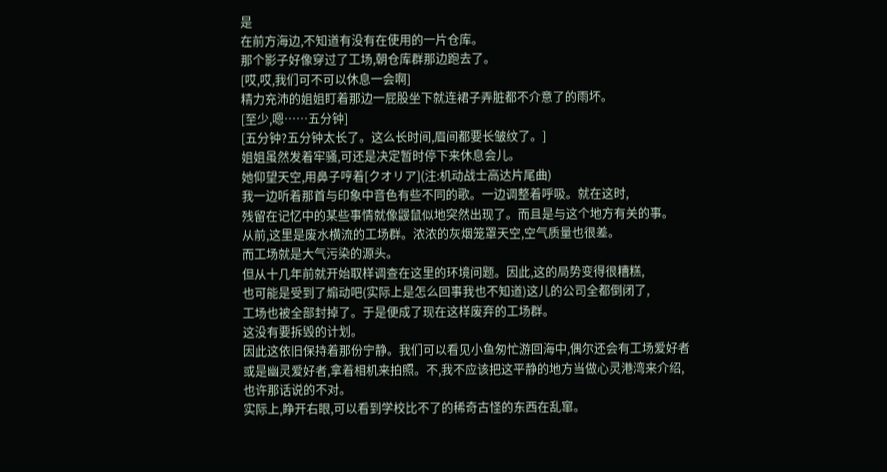是
在前方海边,不知道有没有在使用的一片仓库。
那个影子好像穿过了工场,朝仓库群那边跑去了。
[哎,哎,我们可不可以休息一会啊]
精力充沛的姐姐盯着那边一屁股坐下就连裙子弄脏都不介意了的雨坏。
[至少,嗯……五分钟]
[五分钟?五分钟太长了。这么长时间,眉间都要长皱纹了。]
姐姐虽然发着牢骚,可还是决定暂时停下来休息会儿。
她仰望天空,用鼻子哼着[クオリア](注:机动战士高达片尾曲)
我一边听着那首与印象中音色有些不同的歌。一边调整着呼吸。就在这时,
残留在记忆中的某些事情就像鼹鼠似地突然出现了。而且是与这个地方有关的事。
从前,这里是废水横流的工场群。浓浓的灰烟笼罩天空,空气质量也很差。
而工场就是大气污染的源头。
但从十几年前就开始取样调查在这里的环境问题。因此,这的局势变得很糟糕,
也可能是受到了煽动吧(实际上是怎么回事我也不知道)这儿的公司全都倒闭了,
工场也被全部封掉了。于是便成了现在这样废弃的工场群。
这没有要拆毁的计划。
因此这依旧保持着那份宁静。我们可以看见小鱼匆忙游回海中,偶尔还会有工场爱好者
或是幽灵爱好者,拿着相机来拍照。不,我不应该把这平静的地方当做心灵港湾来介绍,
也许那话说的不对。
实际上,睁开右眼,可以看到学校比不了的稀奇古怪的东西在乱窜。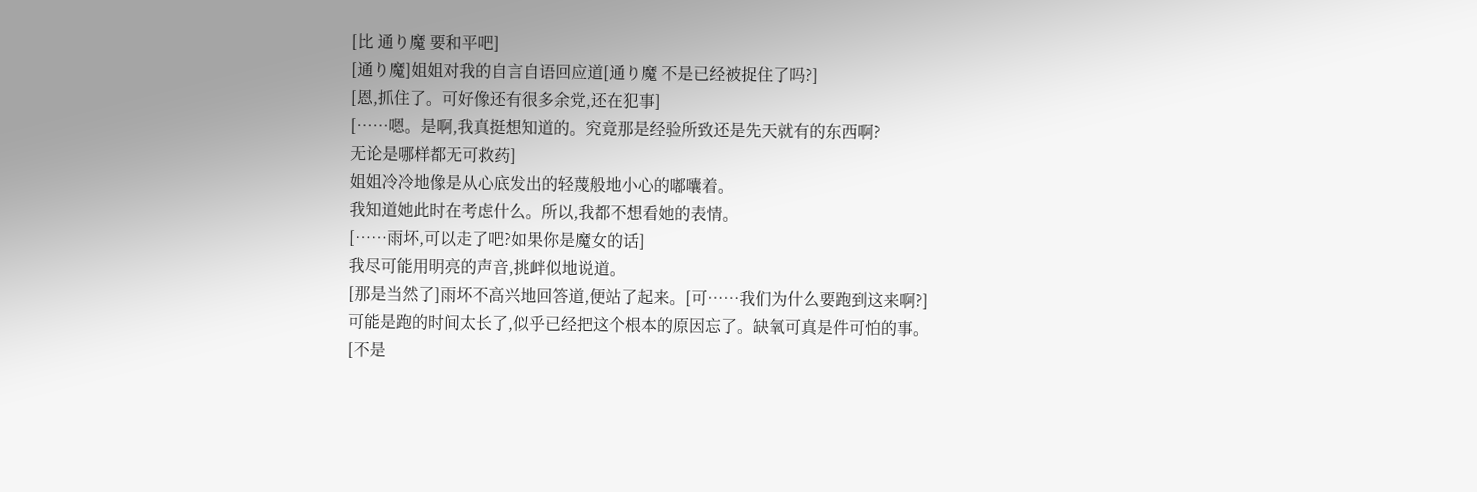[比 通り魔 要和平吧]
[通り魔]姐姐对我的自言自语回应道[通り魔 不是已经被捉住了吗?]
[恩,抓住了。可好像还有很多余党,还在犯事]
[……嗯。是啊,我真挺想知道的。究竟那是经验所致还是先天就有的东西啊?
无论是哪样都无可救药]
姐姐冷冷地像是从心底发出的轻蔑般地小心的嘟囔着。
我知道她此时在考虑什么。所以,我都不想看她的表情。
[……雨坏,可以走了吧?如果你是魔女的话]
我尽可能用明亮的声音,挑衅似地说道。
[那是当然了]雨坏不高兴地回答道,便站了起来。[可……我们为什么要跑到这来啊?]
可能是跑的时间太长了,似乎已经把这个根本的原因忘了。缺氧可真是件可怕的事。
[不是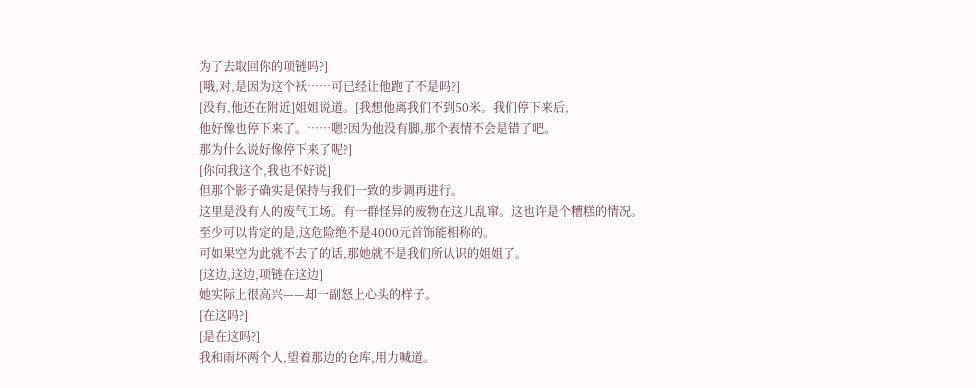为了去取回你的项链吗?]
[哦,对,是因为这个袄……可已经让他跑了不是吗?]
[没有,他还在附近]姐姐说道。[我想他离我们不到50米。我们停下来后,
他好像也停下来了。……嗯?因为他没有脚,那个表情不会是错了吧。
那为什么说好像停下来了呢?]
[你问我这个,我也不好说]
但那个影子确实是保持与我们一致的步调再进行。
这里是没有人的废气工场。有一群怪异的废物在这儿乱窜。这也许是个糟糕的情况。
至少可以肯定的是,这危险绝不是4000元首饰能相称的。
可如果空为此就不去了的话,那她就不是我们所认识的姐姐了。
[这边,这边,项链在这边]
她实际上很高兴——却一副怒上心头的样子。
[在这吗?]
[是在这吗?]
我和雨坏两个人,望着那边的仓库,用力喊道。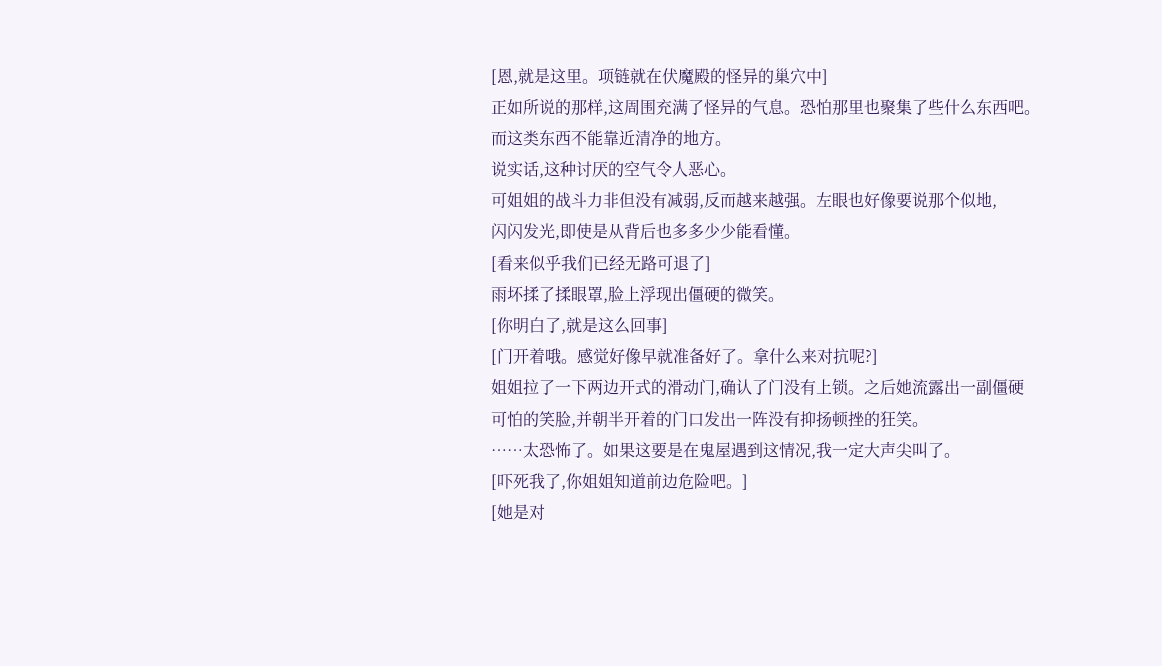[恩,就是这里。项链就在伏魔殿的怪异的巢穴中]
正如所说的那样,这周围充满了怪异的气息。恐怕那里也聚集了些什么东西吧。
而这类东西不能靠近清净的地方。
说实话,这种讨厌的空气令人恶心。
可姐姐的战斗力非但没有减弱,反而越来越强。左眼也好像要说那个似地,
闪闪发光,即使是从背后也多多少少能看懂。
[看来似乎我们已经无路可退了]
雨坏揉了揉眼罩,脸上浮现出僵硬的微笑。
[你明白了,就是这么回事]
[门开着哦。感觉好像早就准备好了。拿什么来对抗呢?]
姐姐拉了一下两边开式的滑动门,确认了门没有上锁。之后她流露出一副僵硬
可怕的笑脸,并朝半开着的门口发出一阵没有抑扬顿挫的狂笑。
……太恐怖了。如果这要是在鬼屋遇到这情况,我一定大声尖叫了。
[吓死我了,你姐姐知道前边危险吧。]
[她是对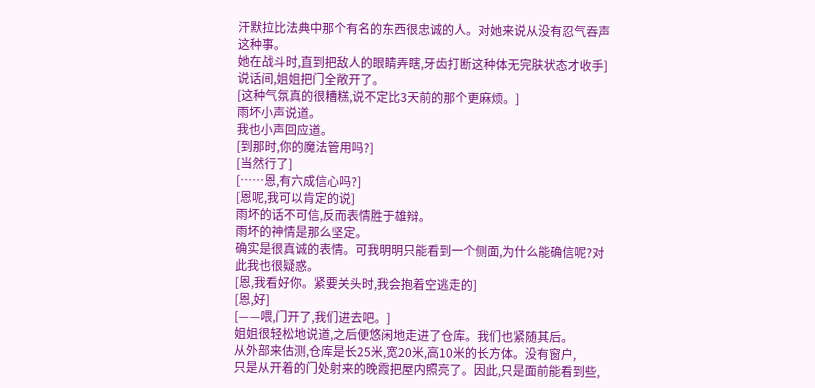汗默拉比法典中那个有名的东西很忠诚的人。对她来说从没有忍气吞声这种事。
她在战斗时,直到把敌人的眼睛弄瞎,牙齿打断这种体无完肤状态才收手]
说话间,姐姐把门全敞开了。
[这种气氛真的很糟糕,说不定比3天前的那个更麻烦。]
雨坏小声说道。
我也小声回应道。
[到那时,你的魔法管用吗?]
[当然行了]
[……恩,有六成信心吗?]
[恩呢,我可以肯定的说]
雨坏的话不可信,反而表情胜于雄辩。
雨坏的神情是那么坚定。
确实是很真诚的表情。可我明明只能看到一个侧面,为什么能确信呢?对此我也很疑惑。
[恩,我看好你。紧要关头时,我会抱着空逃走的]
[恩,好]
[——喂,门开了,我们进去吧。]
姐姐很轻松地说道,之后便悠闲地走进了仓库。我们也紧随其后。
从外部来估测,仓库是长25米,宽20米,高10米的长方体。没有窗户,
只是从开着的门处射来的晚霞把屋内照亮了。因此,只是面前能看到些,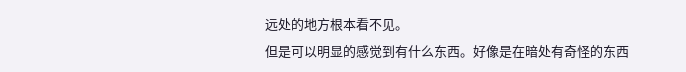远处的地方根本看不见。
但是可以明显的感觉到有什么东西。好像是在暗处有奇怪的东西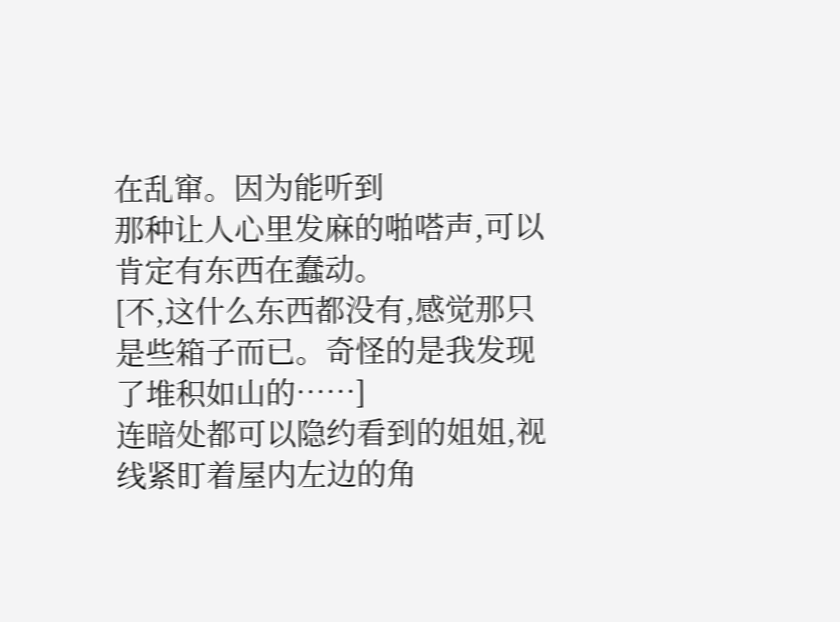在乱窜。因为能听到
那种让人心里发麻的啪嗒声,可以肯定有东西在蠢动。
[不,这什么东西都没有,感觉那只是些箱子而已。奇怪的是我发现了堆积如山的……]
连暗处都可以隐约看到的姐姐,视线紧盯着屋内左边的角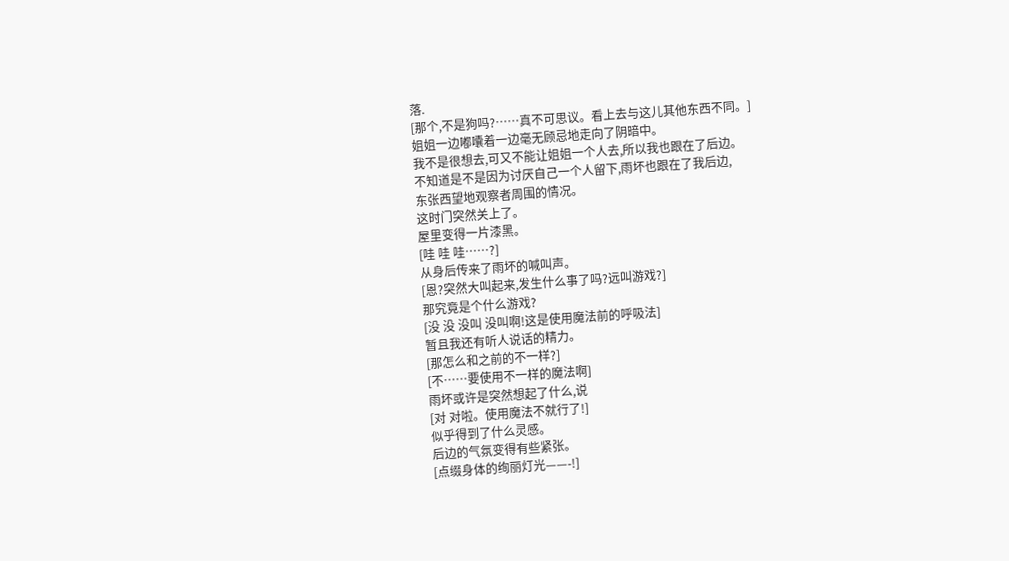落.
[那个,不是狗吗?……真不可思议。看上去与这儿其他东西不同。]
姐姐一边嘟囔着一边毫无顾忌地走向了阴暗中。
我不是很想去,可又不能让姐姐一个人去,所以我也跟在了后边。
不知道是不是因为讨厌自己一个人留下,雨坏也跟在了我后边,
东张西望地观察者周围的情况。
这时门突然关上了。
屋里变得一片漆黑。
[哇 哇 哇……?]
从身后传来了雨坏的喊叫声。
[恩?突然大叫起来,发生什么事了吗?远叫游戏?]
那究竟是个什么游戏?
[没 没 没叫 没叫啊!这是使用魔法前的呼吸法]
暂且我还有听人说话的精力。
[那怎么和之前的不一样?]
[不……要使用不一样的魔法啊]
雨坏或许是突然想起了什么,说
[对 对啦。使用魔法不就行了!]
似乎得到了什么灵感。
后边的气氛变得有些紧张。
[点缀身体的绚丽灯光——-!]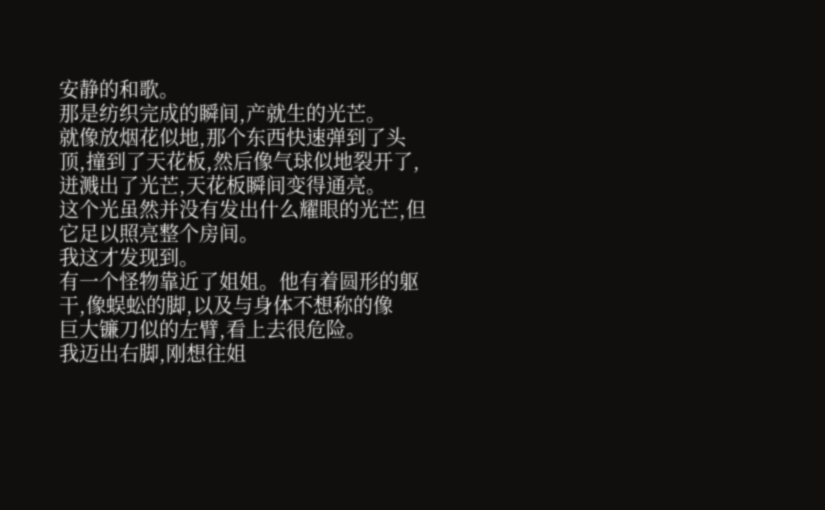安静的和歌。
那是纺织完成的瞬间,产就生的光芒。
就像放烟花似地,那个东西快速弹到了头顶,撞到了天花板,然后像气球似地裂开了,
迸溅出了光芒,天花板瞬间变得通亮。
这个光虽然并没有发出什么耀眼的光芒,但它足以照亮整个房间。
我这才发现到。
有一个怪物靠近了姐姐。他有着圆形的躯干,像蜈蚣的脚,以及与身体不想称的像
巨大镰刀似的左臂,看上去很危险。
我迈出右脚,刚想往姐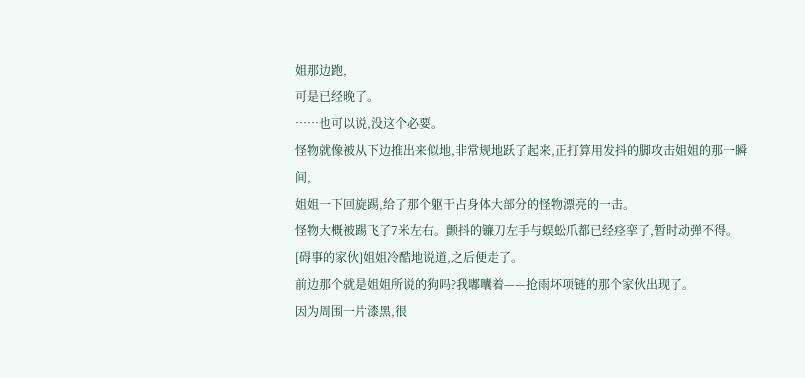姐那边跑,
可是已经晚了。
……也可以说,没这个必要。
怪物就像被从下边推出来似地,非常规地跃了起来,正打算用发抖的脚攻击姐姐的那一瞬间,
姐姐一下回旋踢,给了那个躯干占身体大部分的怪物漂亮的一击。
怪物大概被踢飞了7米左右。颤抖的镰刀左手与蜈蚣爪都已经痉挛了,暂时动弹不得。
[碍事的家伙]姐姐冷酷地说道,之后便走了。
前边那个就是姐姐所说的狗吗?我嘟囔着——抢雨坏项链的那个家伙出现了。
因为周围一片漆黑,很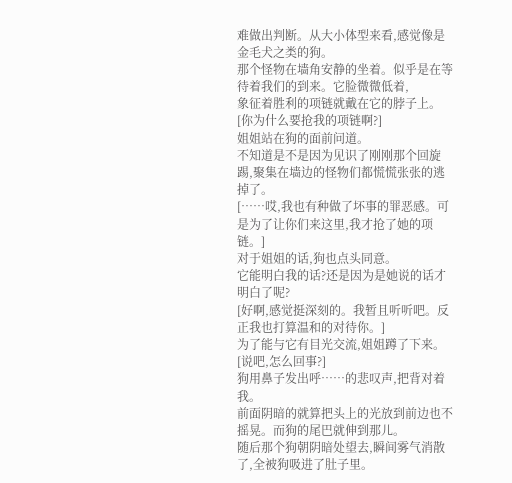难做出判断。从大小体型来看,感觉像是金毛犬之类的狗。
那个怪物在墙角安静的坐着。似乎是在等待着我们的到来。它脸微微低着,
象征着胜利的项链就戴在它的脖子上。
[你为什么要抢我的项链啊?]
姐姐站在狗的面前问道。
不知道是不是因为见识了刚刚那个回旋踢,聚集在墙边的怪物们都慌慌张张的逃掉了。
[……哎,我也有种做了坏事的罪恶感。可是为了让你们来这里,我才抢了她的项链。]
对于姐姐的话,狗也点头同意。
它能明白我的话?还是因为是她说的话才明白了呢?
[好啊,感觉挺深刻的。我暂且听听吧。反正我也打算温和的对待你。]
为了能与它有目光交流,姐姐蹲了下来。[说吧,怎么回事?]
狗用鼻子发出呼……的悲叹声,把背对着我。
前面阴暗的就算把头上的光放到前边也不摇晃。而狗的尾巴就伸到那儿。
随后那个狗朝阴暗处望去,瞬间雾气消散了,全被狗吸进了肚子里。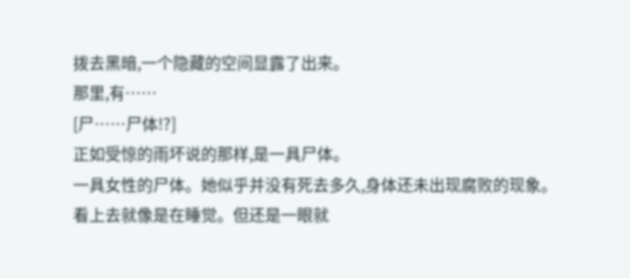拨去黑暗,一个隐藏的空间显露了出来。
那里,有……
[尸……尸体!?]
正如受惊的雨坏说的那样,是一具尸体。
一具女性的尸体。她似乎并没有死去多久,身体还未出现腐败的现象。
看上去就像是在睡觉。但还是一眼就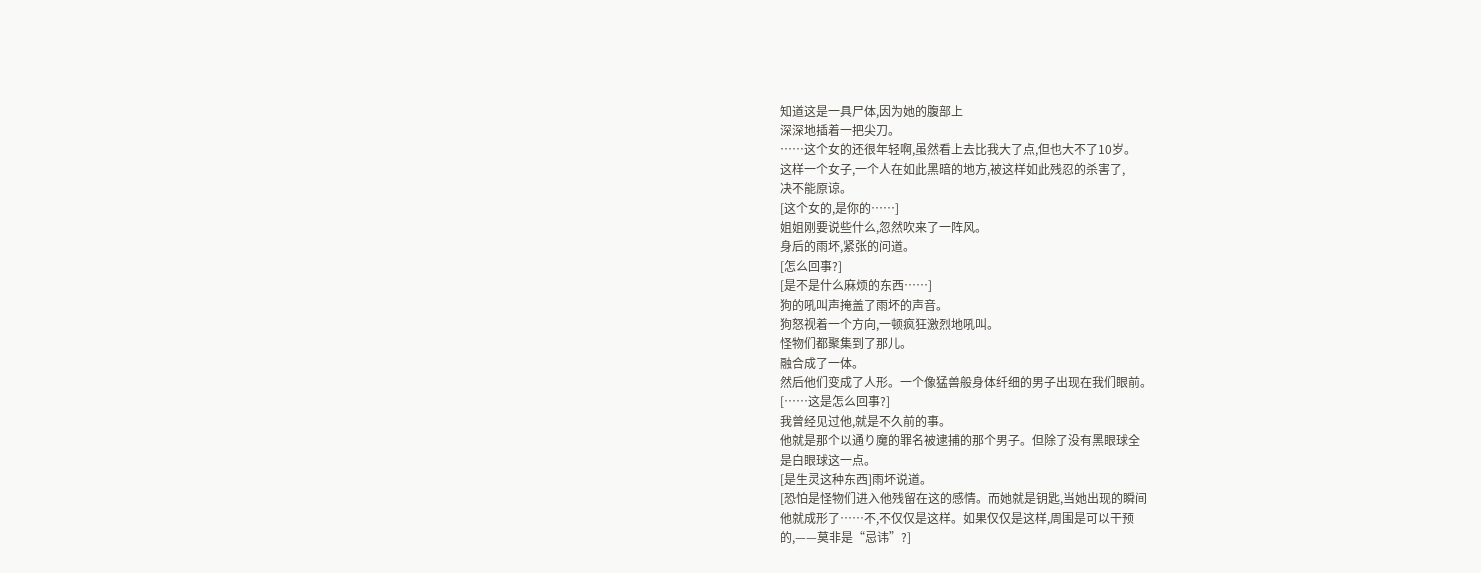知道这是一具尸体,因为她的腹部上
深深地插着一把尖刀。
……这个女的还很年轻啊,虽然看上去比我大了点,但也大不了10岁。
这样一个女子,一个人在如此黑暗的地方,被这样如此残忍的杀害了,
决不能原谅。
[这个女的,是你的……]
姐姐刚要说些什么,忽然吹来了一阵风。
身后的雨坏,紧张的问道。
[怎么回事?]
[是不是什么麻烦的东西……]
狗的吼叫声掩盖了雨坏的声音。
狗怒视着一个方向,一顿疯狂激烈地吼叫。
怪物们都聚集到了那儿。
融合成了一体。
然后他们变成了人形。一个像猛兽般身体纤细的男子出现在我们眼前。
[……这是怎么回事?]
我曾经见过他,就是不久前的事。
他就是那个以通り魔的罪名被逮捕的那个男子。但除了没有黑眼球全
是白眼球这一点。
[是生灵这种东西]雨坏说道。
[恐怕是怪物们进入他残留在这的感情。而她就是钥匙,当她出现的瞬间
他就成形了……不,不仅仅是这样。如果仅仅是这样,周围是可以干预
的,——莫非是“忌讳”?]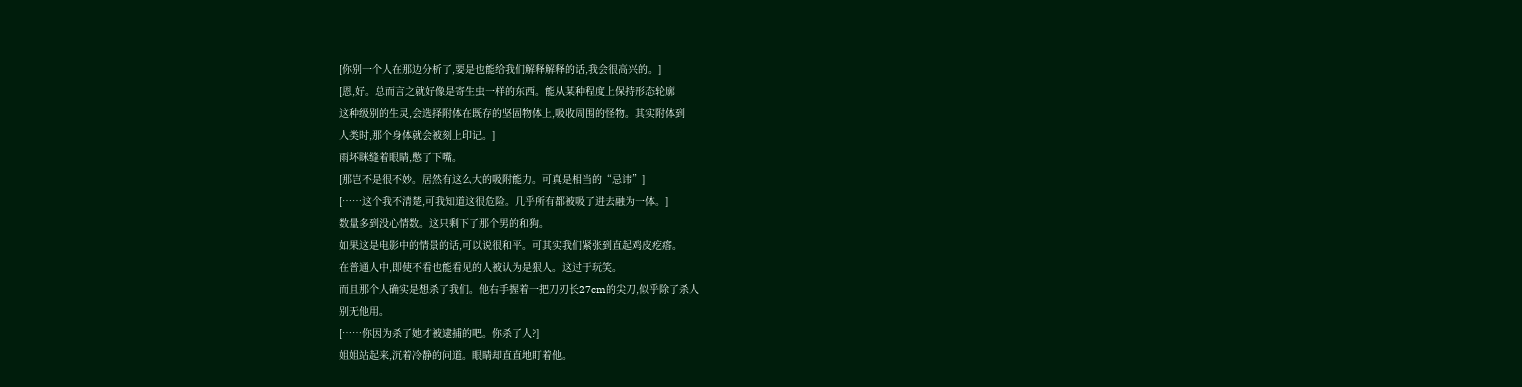[你别一个人在那边分析了,要是也能给我们解释解释的话,我会很高兴的。]
[恩,好。总而言之就好像是寄生虫一样的东西。能从某种程度上保持形态轮廓
这种级别的生灵,会选择附体在既存的坚固物体上,吸收周围的怪物。其实附体到
人类时,那个身体就会被刻上印记。]
雨坏眯缝着眼睛,憋了下嘴。
[那岂不是很不妙。居然有这么大的吸附能力。可真是相当的“忌讳”]
[……这个我不清楚,可我知道这很危险。几乎所有都被吸了进去融为一体。]
数量多到没心情数。这只剩下了那个男的和狗。
如果这是电影中的情景的话,可以说很和平。可其实我们紧张到直起鸡皮疙瘩。
在普通人中,即使不看也能看见的人被认为是狠人。这过于玩笑。
而且那个人确实是想杀了我们。他右手握着一把刀刃长27cm的尖刀,似乎除了杀人
别无他用。
[……你因为杀了她才被逮捕的吧。你杀了人?]
姐姐站起来,沉着冷静的问道。眼睛却直直地盯着他。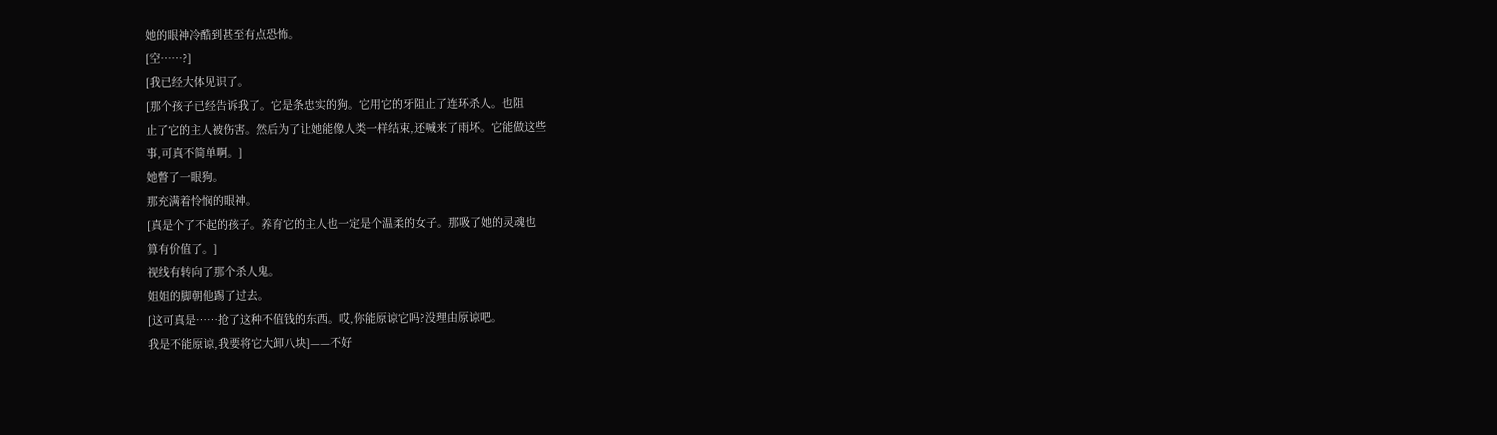她的眼神冷酷到甚至有点恐怖。
[空……?]
[我已经大体见识了。
[那个孩子已经告诉我了。它是条忠实的狗。它用它的牙阻止了连环杀人。也阻
止了它的主人被伤害。然后为了让她能像人类一样结束,还喊来了雨坏。它能做这些
事,可真不简单啊。]
她瞥了一眼狗。
那充满着怜悯的眼神。
[真是个了不起的孩子。养育它的主人也一定是个温柔的女子。那吸了她的灵魂也
算有价值了。]
视线有转向了那个杀人鬼。
姐姐的脚朝他踢了过去。
[这可真是……抢了这种不值钱的东西。哎,你能原谅它吗?没理由原谅吧。
我是不能原谅,我要将它大卸八块]——不好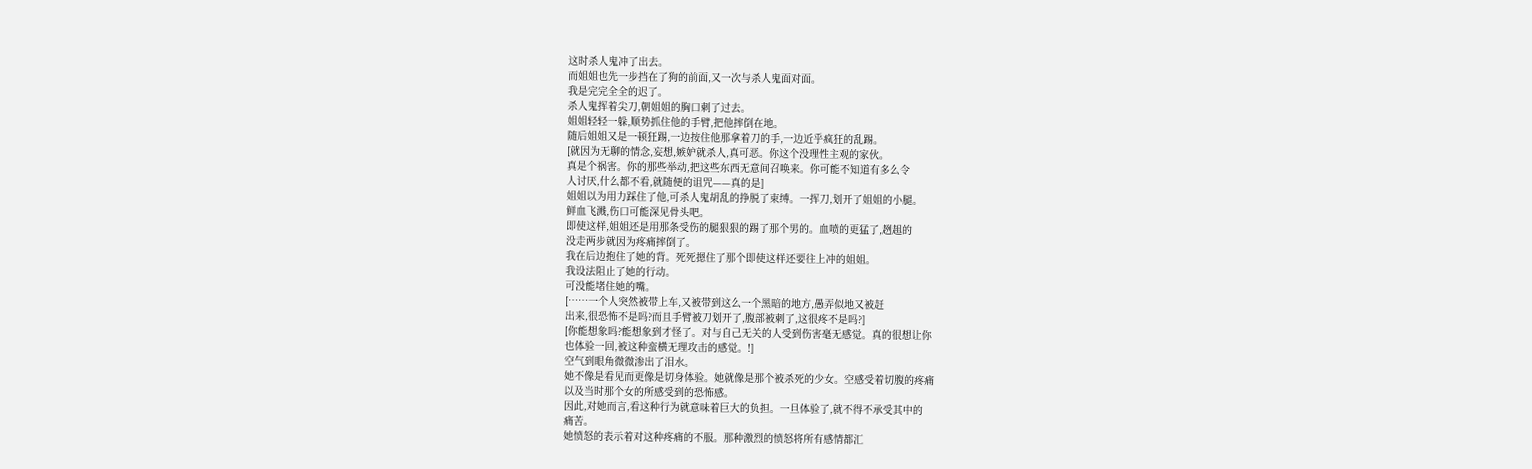这时杀人鬼冲了出去。
而姐姐也先一步挡在了狗的前面,又一次与杀人鬼面对面。
我是完完全全的迟了。
杀人鬼挥着尖刀,朝姐姐的胸口刺了过去。
姐姐轻轻一躲,顺势抓住他的手臂,把他摔倒在地。
随后姐姐又是一顿狂踢,一边按住他那拿着刀的手,一边近乎疯狂的乱踢。
[就因为无聊的情念,妄想,嫉妒就杀人,真可恶。你这个没理性主观的家伙。
真是个祸害。你的那些举动,把这些东西无意间召唤来。你可能不知道有多么令
人讨厌,什么都不看,就随便的诅咒——真的是]
姐姐以为用力踩住了他,可杀人鬼胡乱的挣脱了束缚。一挥刀,划开了姐姐的小腿。
鲜血飞溅,伤口可能深见骨头吧。
即使这样,姐姐还是用那条受伤的腿狠狠的踢了那个男的。血喷的更猛了,趔趄的
没走两步就因为疼痛摔倒了。
我在后边抱住了她的背。死死摁住了那个即使这样还要往上冲的姐姐。
我设法阻止了她的行动。
可没能堵住她的嘴。
[……一个人突然被带上车,又被带到这么一个黑暗的地方,愚弄似地又被赶
出来,很恐怖不是吗?而且手臂被刀划开了,腹部被刺了,这很疼不是吗?]
[你能想象吗?能想象到才怪了。对与自己无关的人受到伤害毫无感觉。真的很想让你
也体验一回,被这种蛮横无理攻击的感觉。!]
空气到眼角微微渗出了泪水。
她不像是看见而更像是切身体验。她就像是那个被杀死的少女。空感受着切腹的疼痛
以及当时那个女的所感受到的恐怖感。
因此,对她而言,看这种行为就意味着巨大的负担。一旦体验了,就不得不承受其中的
痛苦。
她愤怒的表示着对这种疼痛的不服。那种激烈的愤怒将所有感情都汇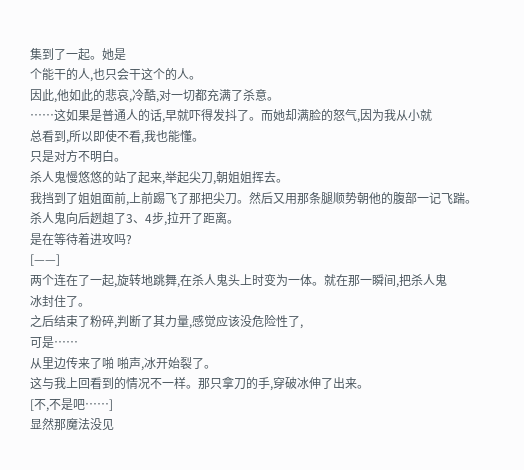集到了一起。她是
个能干的人,也只会干这个的人。
因此,他如此的悲哀,冷酷,对一切都充满了杀意。
……这如果是普通人的话,早就吓得发抖了。而她却满脸的怒气,因为我从小就
总看到,所以即使不看,我也能懂。
只是对方不明白。
杀人鬼慢悠悠的站了起来,举起尖刀,朝姐姐挥去。
我挡到了姐姐面前,上前踢飞了那把尖刀。然后又用那条腿顺势朝他的腹部一记飞踹。
杀人鬼向后趔趄了3、4步,拉开了距离。
是在等待着进攻吗?
[——]
两个连在了一起,旋转地跳舞,在杀人鬼头上时变为一体。就在那一瞬间,把杀人鬼
冰封住了。
之后结束了粉碎,判断了其力量,感觉应该没危险性了,
可是……
从里边传来了啪 啪声,冰开始裂了。
这与我上回看到的情况不一样。那只拿刀的手,穿破冰伸了出来。
[不,不是吧……]
显然那魔法没见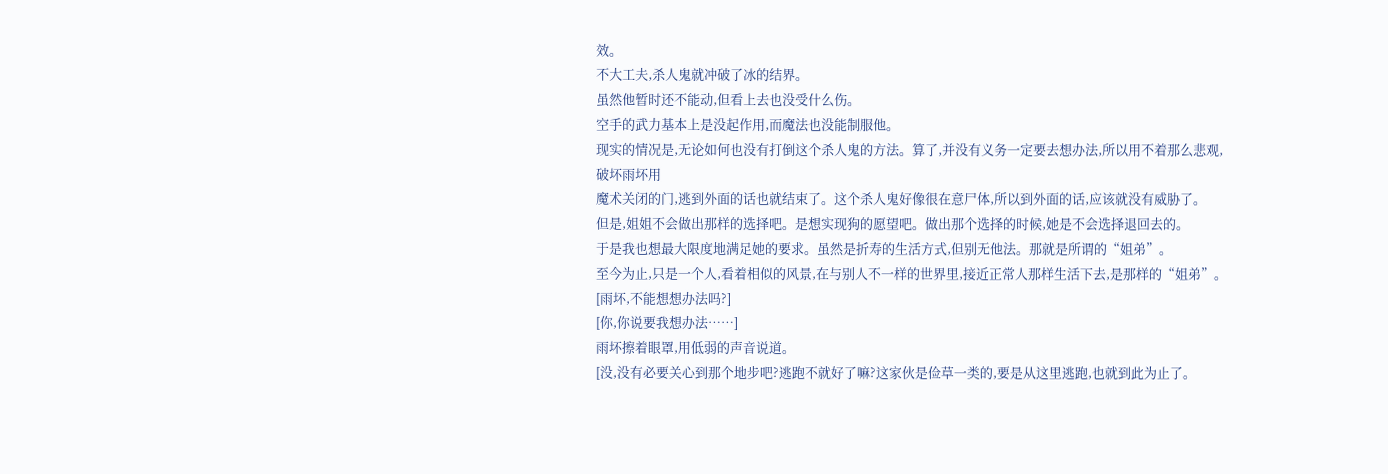效。
不大工夫,杀人鬼就冲破了冰的结界。
虽然他暂时还不能动,但看上去也没受什么伤。
空手的武力基本上是没起作用,而魔法也没能制服他。
现实的情况是,无论如何也没有打倒这个杀人鬼的方法。算了,并没有义务一定要去想办法,所以用不着那么悲观,破坏雨坏用
魔术关闭的门,逃到外面的话也就结束了。这个杀人鬼好像很在意尸体,所以到外面的话,应该就没有威胁了。
但是,姐姐不会做出那样的选择吧。是想实现狗的愿望吧。做出那个选择的时候,她是不会选择退回去的。
于是我也想最大限度地满足她的要求。虽然是折寿的生活方式,但别无他法。那就是所谓的“姐弟”。
至今为止,只是一个人,看着相似的风景,在与别人不一样的世界里,接近正常人那样生活下去,是那样的“姐弟”。
[雨坏,不能想想办法吗?]
[你,你说要我想办法……]
雨坏擦着眼罩,用低弱的声音说道。
[没,没有必要关心到那个地步吧?逃跑不就好了嘛?这家伙是俭草一类的,要是从这里逃跑,也就到此为止了。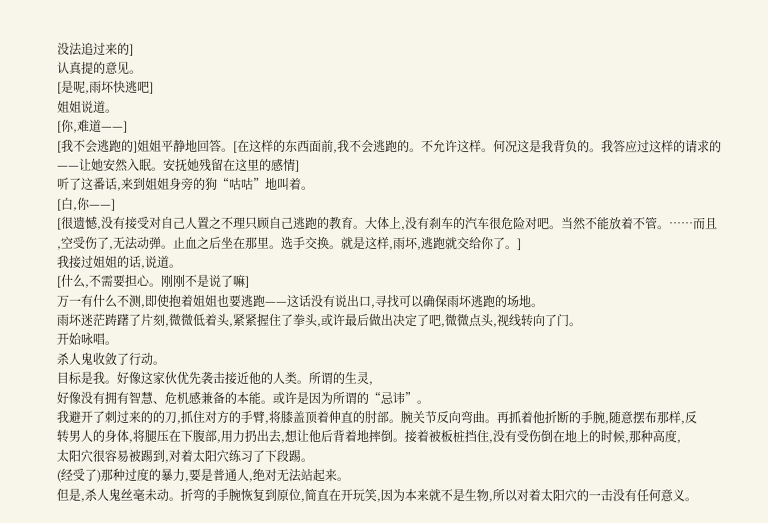没法追过来的]
认真提的意见。
[是呢,雨坏快逃吧]
姐姐说道。
[你,难道——]
[我不会逃跑的]姐姐平静地回答。[在这样的东西面前,我不会逃跑的。不允许这样。何况这是我背负的。我答应过这样的请求的
——让她安然入眠。安抚她残留在这里的感情]
听了这番话,来到姐姐身旁的狗“咕咕”地叫着。
[白,你——]
[很遗憾,没有接受对自己人置之不理只顾自己逃跑的教育。大体上,没有刹车的汽车很危险对吧。当然不能放着不管。……而且
,空受伤了,无法动弹。止血之后坐在那里。选手交换。就是这样,雨坏,逃跑就交给你了。]
我接过姐姐的话,说道。
[什么,不需要担心。刚刚不是说了嘛]
万一有什么不测,即使抱着姐姐也要逃跑——这话没有说出口,寻找可以确保雨坏逃跑的场地。
雨坏迷茫踌躇了片刻,微微低着头,紧紧握住了拳头,或许最后做出决定了吧,微微点头,视线转向了门。
开始咏唱。
杀人鬼收敛了行动。
目标是我。好像这家伙优先袭击接近他的人类。所谓的生灵,
好像没有拥有智慧、危机感兼备的本能。或许是因为所谓的“忌讳”。
我避开了刺过来的的刀,抓住对方的手臂,将膝盖顶着伸直的肘部。腕关节反向弯曲。再抓着他折断的手腕,随意摆布那样,反
转男人的身体,将腿压在下腹部,用力扔出去,想让他后背着地摔倒。接着被板桩挡住,没有受伤倒在地上的时候,那种高度,
太阳穴很容易被踢到,对着太阳穴练习了下段踢。
(经受了)那种过度的暴力,要是普通人,绝对无法站起来。
但是,杀人鬼丝毫未动。折弯的手腕恢复到原位,简直在开玩笑,因为本来就不是生物,所以对着太阳穴的一击没有任何意义。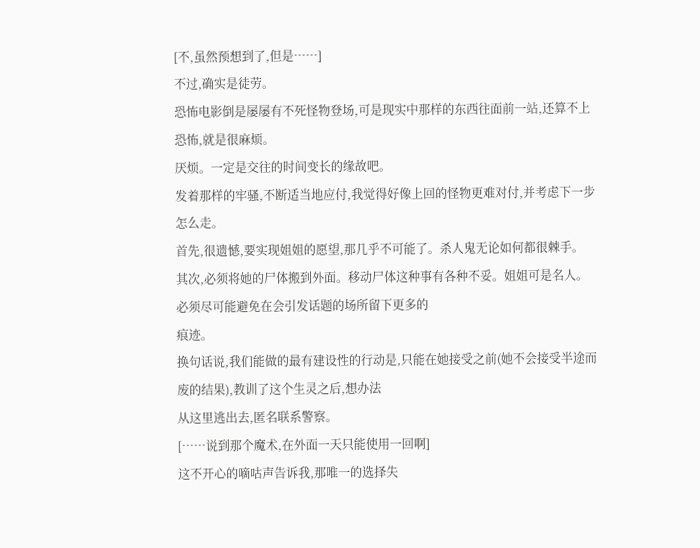[不,虽然预想到了,但是……]
不过,确实是徒劳。
恐怖电影倒是屡屡有不死怪物登场,可是现实中那样的东西往面前一站,还算不上恐怖,就是很麻烦。
厌烦。一定是交往的时间变长的缘故吧。
发着那样的牢骚,不断适当地应付,我觉得好像上回的怪物更难对付,并考虑下一步怎么走。
首先,很遗憾,要实现姐姐的愿望,那几乎不可能了。杀人鬼无论如何都很棘手。
其次,必须将她的尸体搬到外面。移动尸体这种事有各种不妥。姐姐可是名人。必须尽可能避免在会引发话题的场所留下更多的
痕迹。
换句话说,我们能做的最有建设性的行动是,只能在她接受之前(她不会接受半途而废的结果),教训了这个生灵之后,想办法
从这里逃出去,匿名联系警察。
[……说到那个魔术,在外面一天只能使用一回啊]
这不开心的嘀咕声告诉我,那唯一的选择失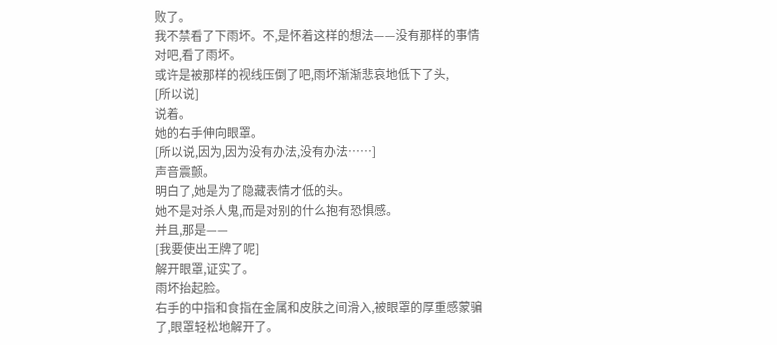败了。
我不禁看了下雨坏。不,是怀着这样的想法——没有那样的事情对吧,看了雨坏。
或许是被那样的视线压倒了吧,雨坏渐渐悲哀地低下了头,
[所以说]
说着。
她的右手伸向眼罩。
[所以说,因为,因为没有办法,没有办法……]
声音震颤。
明白了,她是为了隐藏表情才低的头。
她不是对杀人鬼,而是对别的什么抱有恐惧感。
并且,那是——
[我要使出王牌了呢]
解开眼罩,证实了。
雨坏抬起脸。
右手的中指和食指在金属和皮肤之间滑入,被眼罩的厚重感蒙骗了,眼罩轻松地解开了。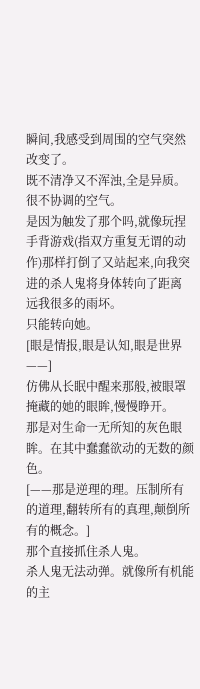瞬间,我感受到周围的空气突然改变了。
既不清净又不浑浊,全是异质。很不协调的空气。
是因为触发了那个吗,就像玩捏手背游戏(指双方重复无谓的动作)那样打倒了又站起来,向我突进的杀人鬼将身体转向了距离
远我很多的雨坏。
只能转向她。
[眼是情报,眼是认知,眼是世界——]
仿佛从长眠中醒来那般,被眼罩掩藏的她的眼眸,慢慢睁开。
那是对生命一无所知的灰色眼眸。在其中蠢蠢欲动的无数的颜色。
[——那是逆理的理。压制所有的道理,翻转所有的真理,颠倒所有的概念。]
那个直接抓住杀人鬼。
杀人鬼无法动弹。就像所有机能的主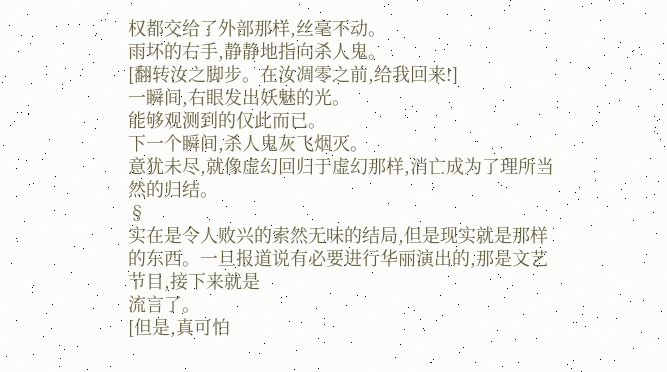权都交给了外部那样,丝毫不动。
雨坏的右手,静静地指向杀人鬼。
[翻转汝之脚步。在汝凋零之前,给我回来!]
一瞬间,右眼发出妖魅的光。
能够观测到的仅此而已。
下一个瞬间,杀人鬼灰飞烟灭。
意犹未尽,就像虚幻回归于虚幻那样,消亡成为了理所当然的归结。
§
实在是令人败兴的索然无味的结局,但是现实就是那样的东西。一旦报道说有必要进行华丽演出的,那是文艺节目,接下来就是
流言了。
[但是,真可怕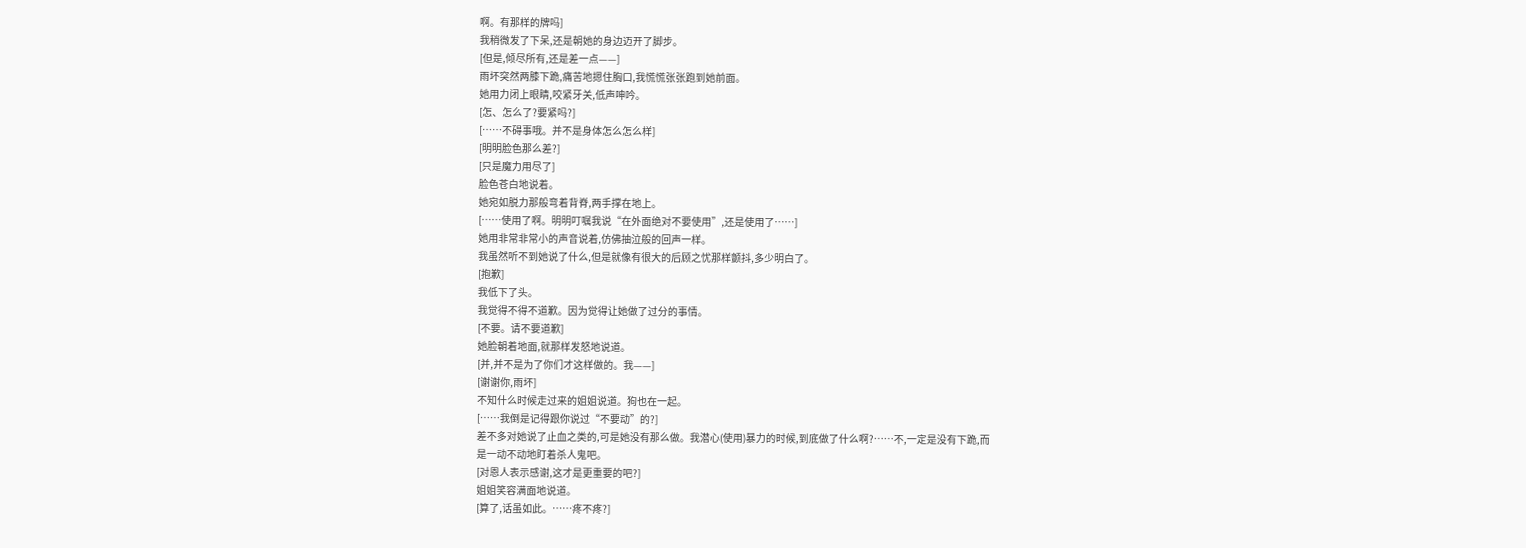啊。有那样的牌吗]
我稍微发了下呆,还是朝她的身边迈开了脚步。
[但是,倾尽所有,还是差一点——]
雨坏突然两膝下跪,痛苦地摁住胸口,我慌慌张张跑到她前面。
她用力闭上眼睛,咬紧牙关,低声呻吟。
[怎、怎么了?要紧吗?]
[……不碍事哦。并不是身体怎么怎么样]
[明明脸色那么差?]
[只是魔力用尽了]
脸色苍白地说着。
她宛如脱力那般弯着背脊,两手撑在地上。
[……使用了啊。明明叮嘱我说“在外面绝对不要使用”,还是使用了……]
她用非常非常小的声音说着,仿佛抽泣般的回声一样。
我虽然听不到她说了什么,但是就像有很大的后顾之忧那样颤抖,多少明白了。
[抱歉]
我低下了头。
我觉得不得不道歉。因为觉得让她做了过分的事情。
[不要。请不要道歉]
她脸朝着地面,就那样发怒地说道。
[并,并不是为了你们才这样做的。我——]
[谢谢你,雨坏]
不知什么时候走过来的姐姐说道。狗也在一起。
[……我倒是记得跟你说过“不要动”的?]
差不多对她说了止血之类的,可是她没有那么做。我潜心(使用)暴力的时候,到底做了什么啊?……不,一定是没有下跪,而
是一动不动地盯着杀人鬼吧。
[对恩人表示感谢,这才是更重要的吧?]
姐姐笑容满面地说道。
[算了,话虽如此。……疼不疼?]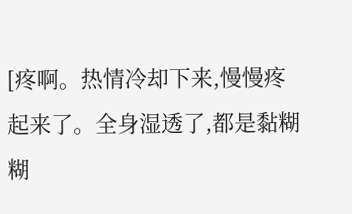[疼啊。热情冷却下来,慢慢疼起来了。全身湿透了,都是黏糊糊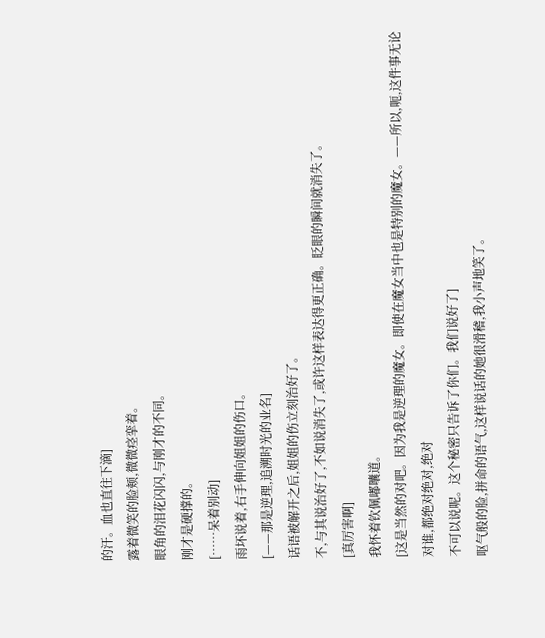的汗。血也直往下滴]
露着微笑的脸颊,微微痉挛着。
眼角的泪花闪闪,与刚才的不同。
刚才是硬撑的。
[……呆着别动]
雨坏说着,右手伸向姐姐的伤口。
[——那是逆理,追溯时光的业名]
话语被解开之后,姐姐的伤立刻治好了。
不,与其说治好了,不如说消失了,或许这样表达得更正确。眨眼的瞬间就消失了。
[真厉害啊]
我怀着钦佩嘟囔道。
[这是当然的对吧。因为我是逆理的魔女。即使在魔女当中也是特别的魔女。——所以,呃,这件事无论对谁,都绝对绝对,绝对
不可以说呢。这个秘密只告诉了你们。我们说好了]
呕气般的脸,拼命的语气,这样说话的她很滑稽,我小声地笑了。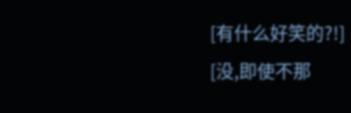[有什么好笑的?!]
[没,即使不那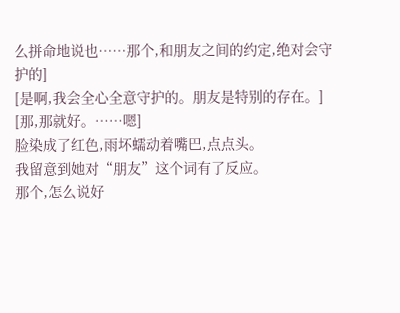么拼命地说也……那个,和朋友之间的约定,绝对会守护的]
[是啊,我会全心全意守护的。朋友是特别的存在。]
[那,那就好。……嗯]
脸染成了红色,雨坏蠕动着嘴巴,点点头。
我留意到她对“朋友”这个词有了反应。
那个,怎么说好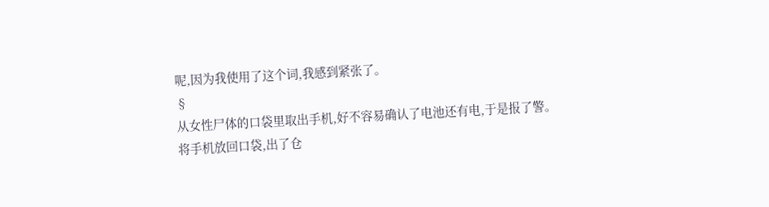呢,因为我使用了这个词,我感到紧张了。
§
从女性尸体的口袋里取出手机,好不容易确认了电池还有电,于是报了警。
将手机放回口袋,出了仓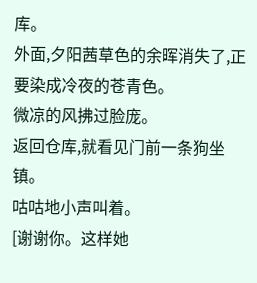库。
外面,夕阳茜草色的余晖消失了,正要染成冷夜的苍青色。
微凉的风拂过脸庞。
返回仓库,就看见门前一条狗坐镇。
咕咕地小声叫着。
[谢谢你。这样她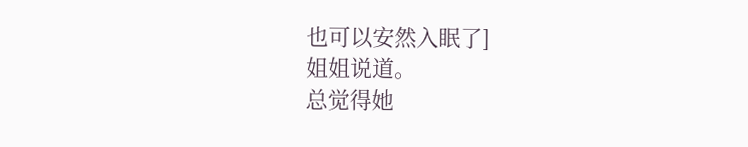也可以安然入眠了]
姐姐说道。
总觉得她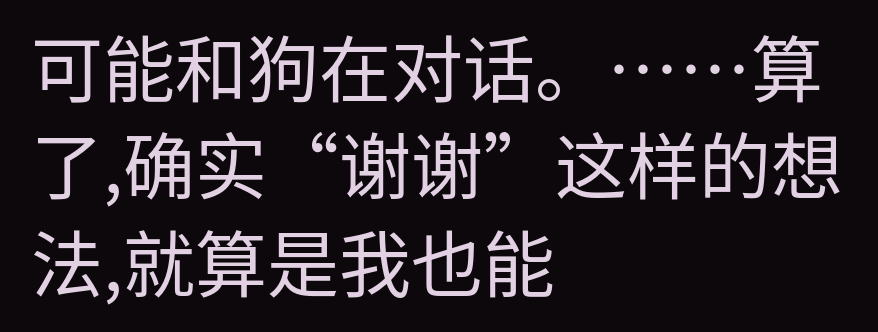可能和狗在对话。……算了,确实“谢谢”这样的想法,就算是我也能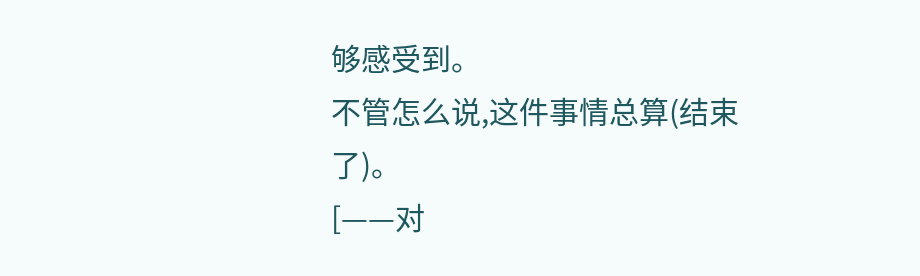够感受到。
不管怎么说,这件事情总算(结束了)。
[——对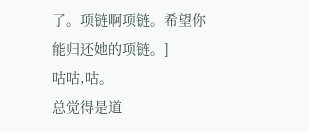了。项链啊项链。希望你能归还她的项链。]
咕咕,咕。
总觉得是道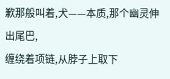歉那般叫着,犬——本质,那个幽灵伸出尾巴,
缠绕着项链,从脖子上取下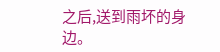之后,送到雨坏的身边。